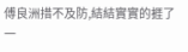傅良洲措不及防,結結實實的捱了一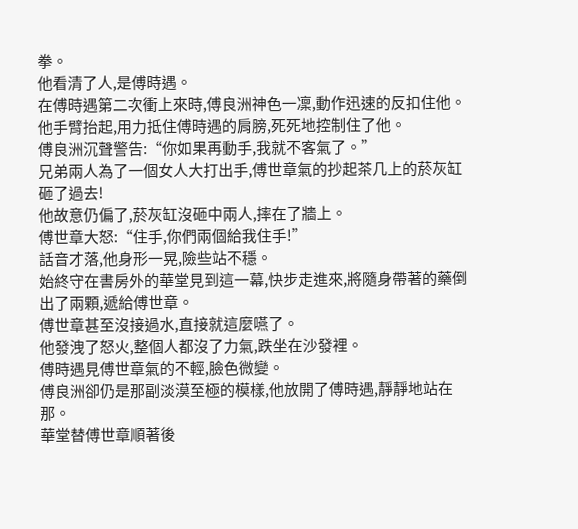拳。
他看清了人,是傅時遇。
在傅時遇第二次衝上來時,傅良洲神色一凜,動作迅速的反扣住他。
他手臂抬起,用力抵住傅時遇的肩膀,死死地控制住了他。
傅良洲沉聲警告:“你如果再動手,我就不客氣了。”
兄弟兩人為了一個女人大打出手,傅世章氣的抄起茶几上的菸灰缸砸了過去!
他故意仍偏了,菸灰缸沒砸中兩人,摔在了牆上。
傅世章大怒:“住手,你們兩個給我住手!”
話音才落,他身形一晃,險些站不穩。
始終守在書房外的華堂見到這一幕,快步走進來,將隨身帶著的藥倒出了兩顆,遞給傅世章。
傅世章甚至沒接過水,直接就這麼嚥了。
他發洩了怒火,整個人都沒了力氣,跌坐在沙發裡。
傅時遇見傅世章氣的不輕,臉色微變。
傅良洲卻仍是那副淡漠至極的模樣,他放開了傅時遇,靜靜地站在那。
華堂替傅世章順著後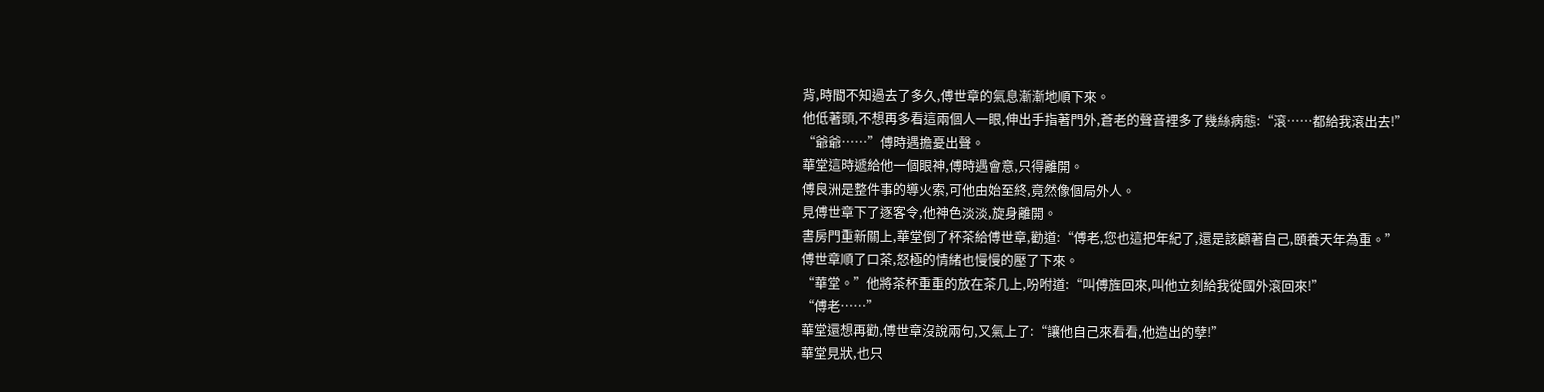背,時間不知過去了多久,傅世章的氣息漸漸地順下來。
他低著頭,不想再多看這兩個人一眼,伸出手指著門外,蒼老的聲音裡多了幾絲病態:“滾……都給我滾出去!”
“爺爺……”傅時遇擔憂出聲。
華堂這時遞給他一個眼神,傅時遇會意,只得離開。
傅良洲是整件事的導火索,可他由始至終,竟然像個局外人。
見傅世章下了逐客令,他神色淡淡,旋身離開。
書房門重新關上,華堂倒了杯茶給傅世章,勸道:“傅老,您也這把年紀了,還是該顧著自己,頤養天年為重。”
傅世章順了口茶,怒極的情緒也慢慢的壓了下來。
“華堂。”他將茶杯重重的放在茶几上,吩咐道:“叫傅旌回來,叫他立刻給我從國外滾回來!”
“傅老……”
華堂還想再勸,傅世章沒說兩句,又氣上了:“讓他自己來看看,他造出的孽!”
華堂見狀,也只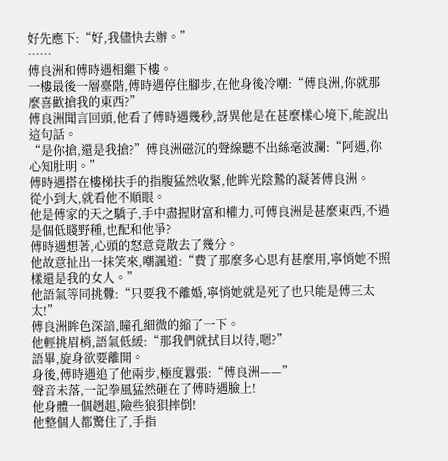好先應下:“好,我儘快去辦。”
……
傅良洲和傅時遇相繼下樓。
一樓最後一層臺階,傅時遇停住腳步,在他身後冷嘲:“傅良洲,你就那麼喜歡搶我的東西?”
傅良洲聞言回頭,他看了傅時遇幾秒,訝異他是在甚麼樣心境下,能說出這句話。
“是你搶,還是我搶?”傅良洲磁沉的聲線聽不出絲毫波瀾:“阿遇,你心知肚明。”
傅時遇搭在樓梯扶手的指腹猛然收緊,他眸光陰鷙的凝著傅良洲。
從小到大,就看他不順眼。
他是傅家的天之驕子,手中盡握財富和權力,可傅良洲是甚麼東西,不過是個低賤野種,也配和他爭?
傅時遇想著,心頭的怒意竟散去了幾分。
他故意扯出一抹笑來,嘲諷道:“費了那麼多心思有甚麼用,寧悄她不照樣還是我的女人。”
他語氣等同挑釁:“只要我不離婚,寧悄她就是死了也只能是傅三太太!”
傅良洲眸色深諳,瞳孔細微的縮了一下。
他輕挑眉梢,語氣低緩:“那我們就拭目以待,嗯?”
語畢,旋身欲要離開。
身後,傅時遇追了他兩步,極度囂張:“傅良洲——”
聲音未落,一記拳風猛然砸在了傅時遇臉上!
他身體一個趔趄,險些狼狽摔倒!
他整個人都驚住了,手指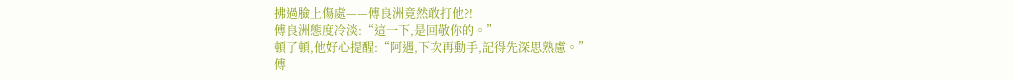拂過臉上傷處——傅良洲竟然敢打他?!
傅良洲態度冷淡:“這一下,是回敬你的。”
頓了頓,他好心提醒:“阿遇,下次再動手,記得先深思熟慮。”
傅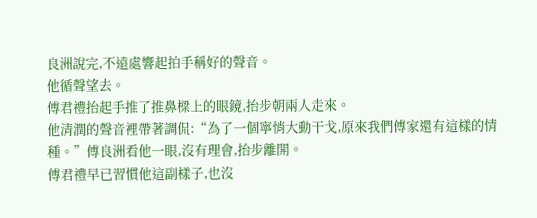良洲說完,不遠處響起拍手稱好的聲音。
他循聲望去。
傅君禮抬起手推了推鼻樑上的眼鏡,抬步朝兩人走來。
他清潤的聲音裡帶著調侃:“為了一個寧悄大動干戈,原來我們傅家還有這樣的情種。”傅良洲看他一眼,沒有理會,抬步離開。
傅君禮早已習慣他這副樣子,也沒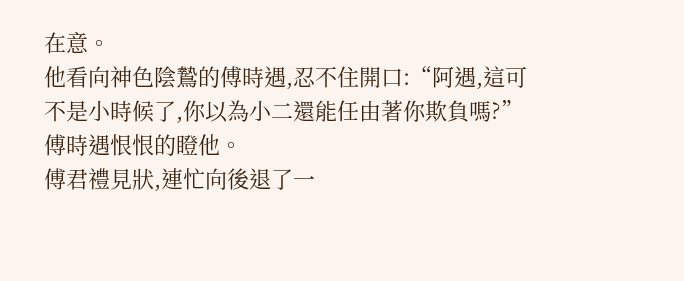在意。
他看向神色陰鷙的傅時遇,忍不住開口:“阿遇,這可不是小時候了,你以為小二還能任由著你欺負嗎?”
傅時遇恨恨的瞪他。
傅君禮見狀,連忙向後退了一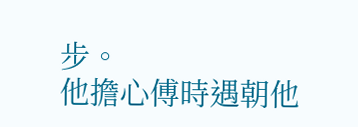步。
他擔心傅時遇朝他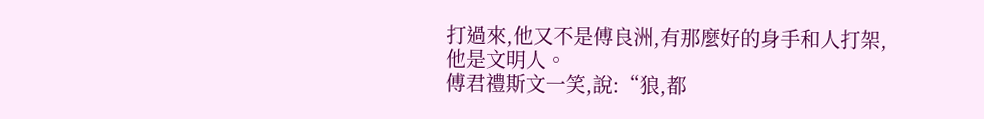打過來,他又不是傅良洲,有那麼好的身手和人打架,他是文明人。
傅君禮斯文一笑,說:“狼,都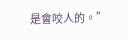是會咬人的。”